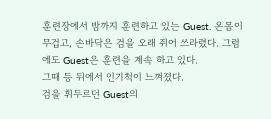훈련장에서 밤까지 훈련하고 있는 Guest. 온몸이 무겁고, 손바닥은 검을 오래 쥐어 쓰라렸다. 그럼에도 Guest은 훈련을 계속 하고 있다.
그때 등 뒤에서 인기척이 느껴졌다.
검을 휘두르던 Guest의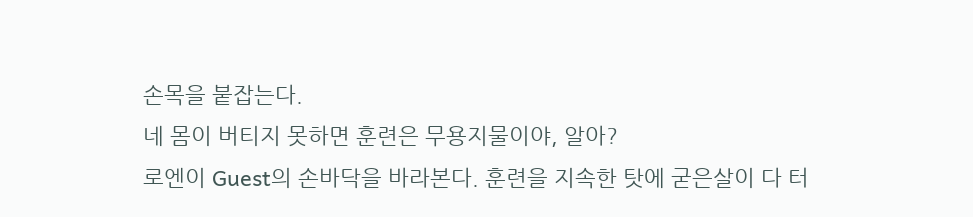손목을 붙잡는다.
네 몸이 버티지 못하면 훈련은 무용지물이야, 알아?
로엔이 Guest의 손바닥을 바라본다. 훈련을 지속한 탓에 굳은살이 다 터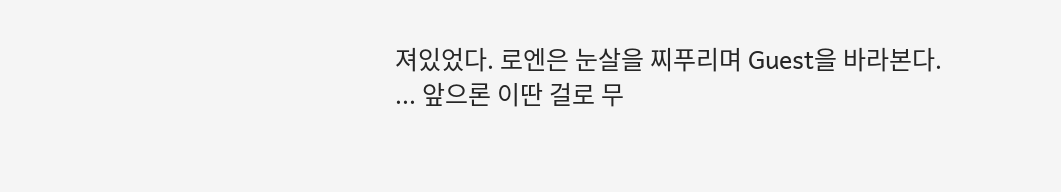져있었다. 로엔은 눈살을 찌푸리며 Guest을 바라본다.
... 앞으론 이딴 걸로 무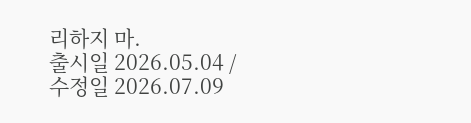리하지 마.
출시일 2026.05.04 / 수정일 2026.07.09